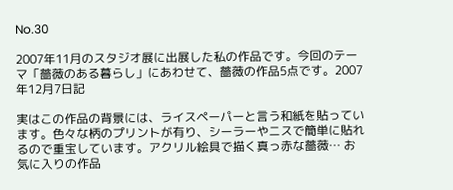No.30

2007年11月のスタジオ展に出展した私の作品です。今回のテーマ「薔薇のある暮らし」にあわせて、薔薇の作品5点です。2007年12月7日記

実はこの作品の背景には、ライスペーパーと言う和紙を貼っています。色々な柄のプリントが有り、シーラーやニスで簡単に貼れるので重宝しています。アクリル絵具で描く真っ赤な薔薇… お気に入りの作品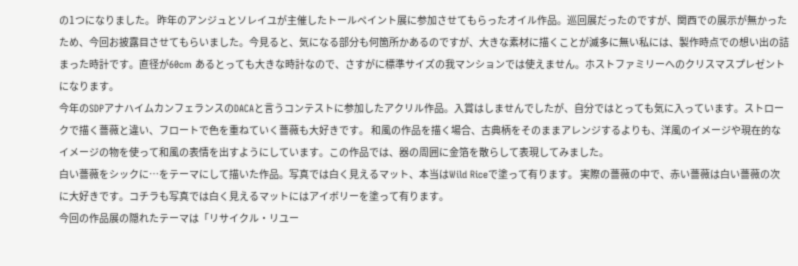の1つになりました。 昨年のアンジュとソレイユが主催したトールペイント展に参加させてもらったオイル作品。巡回展だったのですが、関西での展示が無かったため、今回お披露目させてもらいました。今見ると、気になる部分も何箇所かあるのですが、大きな素材に描くことが滅多に無い私には、製作時点での想い出の詰まった時計です。直径が60cm あるとっても大きな時計なので、さすがに標準サイズの我マンションでは使えません。ホストファミリーへのクリスマスプレゼントになります。
今年のSDPアナハイムカンフェランスのDACAと言うコンテストに参加したアクリル作品。入賞はしませんでしたが、自分ではとっても気に入っています。ストロークで描く薔薇と違い、フロートで色を重ねていく薔薇も大好きです。 和風の作品を描く場合、古典柄をそのままアレンジするよりも、洋風のイメージや現在的なイメージの物を使って和風の表情を出すようにしています。この作品では、器の周囲に金箔を散らして表現してみました。
白い薔薇をシックに…をテーマにして描いた作品。写真では白く見えるマット、本当はWild Riceで塗って有ります。 実際の薔薇の中で、赤い薔薇は白い薔薇の次に大好きです。コチラも写真では白く見えるマットにはアイボリーを塗って有ります。
今回の作品展の隠れたテーマは「リサイクル・リユー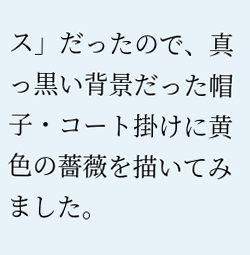ス」だったので、真っ黒い背景だった帽子・コート掛けに黄色の薔薇を描いてみました。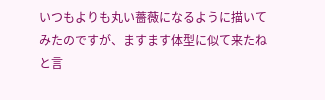いつもよりも丸い薔薇になるように描いてみたのですが、ますます体型に似て来たねと言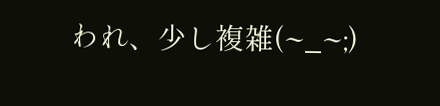われ、少し複雑(~_~;)